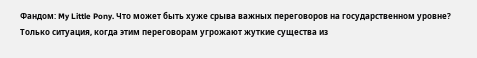Фандом: My Little Pony. Что может быть хуже срыва важных переговоров на государственном уровне? Только ситуация, когда этим переговорам угрожают жуткие существа из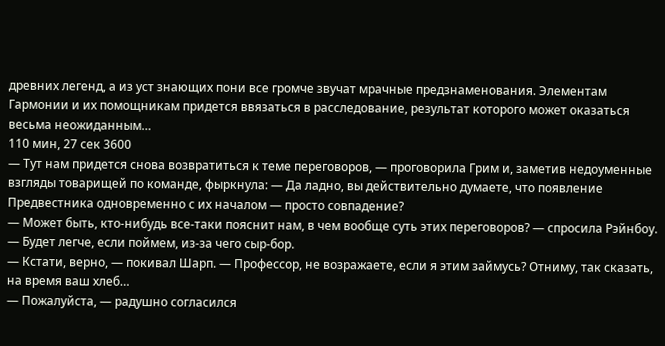древних легенд, а из уст знающих пони все громче звучат мрачные предзнаменования. Элементам Гармонии и их помощникам придется ввязаться в расследование, результат которого может оказаться весьма неожиданным…
110 мин, 27 сек 3600
— Тут нам придется снова возвратиться к теме переговоров, — проговорила Грим и, заметив недоуменные взгляды товарищей по команде, фыркнула: — Да ладно, вы действительно думаете, что появление Предвестника одновременно с их началом — просто совпадение?
— Может быть, кто-нибудь все-таки пояснит нам, в чем вообще суть этих переговоров? — спросила Рэйнбоу. — Будет легче, если поймем, из-за чего сыр-бор.
— Кстати, верно, — покивал Шарп. — Профессор, не возражаете, если я этим займусь? Отниму, так сказать, на время ваш хлеб…
— Пожалуйста, — радушно согласился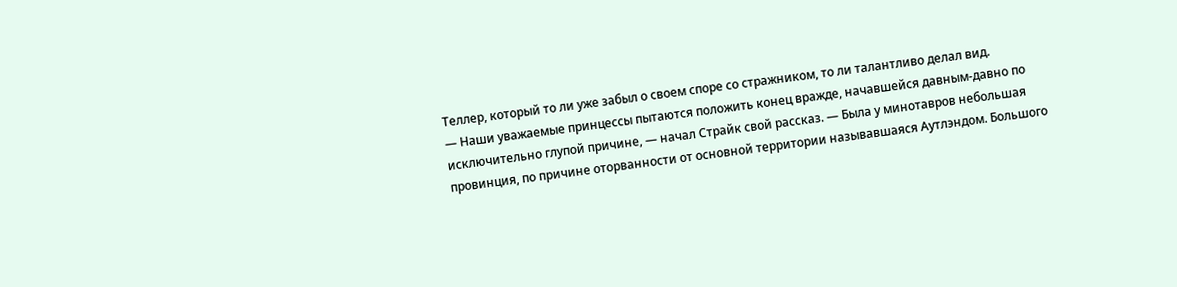Теллер, который то ли уже забыл о своем споре со стражником, то ли талантливо делал вид.
— Наши уважаемые принцессы пытаются положить конец вражде, начавшейся давным-давно по исключительно глупой причине, — начал Страйк свой рассказ. — Была у минотавров небольшая провинция, по причине оторванности от основной территории называвшаяся Аутлэндом. Большого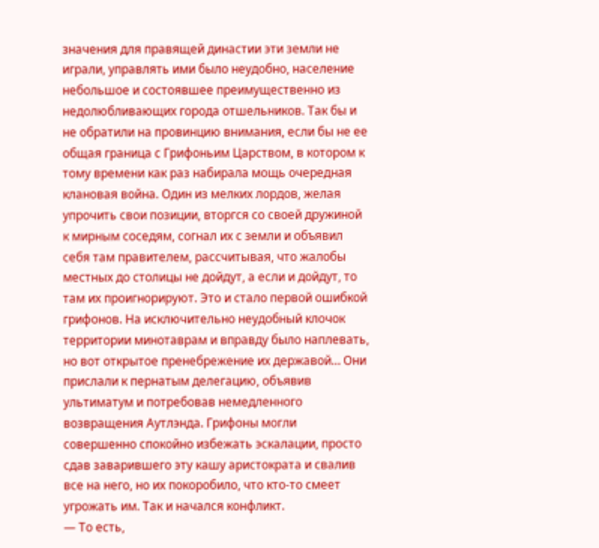значения для правящей династии эти земли не играли, управлять ими было неудобно, население небольшое и состоявшее преимущественно из недолюбливающих города отшельников. Так бы и не обратили на провинцию внимания, если бы не ее общая граница с Грифоньим Царством, в котором к тому времени как раз набирала мощь очередная клановая война. Один из мелких лордов, желая упрочить свои позиции, вторгся со своей дружиной к мирным соседям, согнал их с земли и объявил себя там правителем, рассчитывая, что жалобы местных до столицы не дойдут, а если и дойдут, то там их проигнорируют. Это и стало первой ошибкой грифонов. На исключительно неудобный клочок территории минотаврам и вправду было наплевать, но вот открытое пренебрежение их державой… Они прислали к пернатым делегацию, объявив ультиматум и потребовав немедленного возвращения Аутлэнда. Грифоны могли совершенно спокойно избежать эскалации, просто сдав заварившего эту кашу аристократа и свалив все на него, но их покоробило, что кто-то смеет угрожать им. Так и начался конфликт.
— То есть,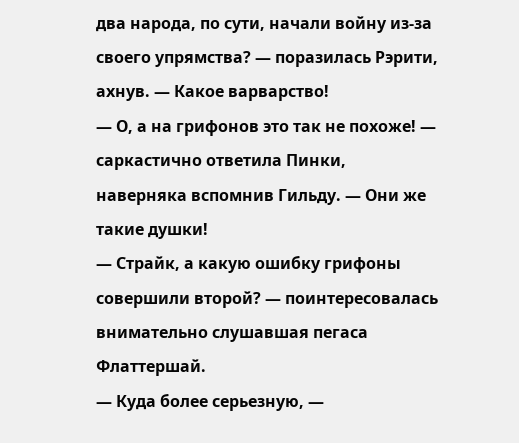два народа, по сути, начали войну из-за своего упрямства? — поразилась Рэрити, ахнув. — Какое варварство!
— О, а на грифонов это так не похоже! — саркастично ответила Пинки, наверняка вспомнив Гильду. — Они же такие душки!
— Страйк, а какую ошибку грифоны совершили второй? — поинтересовалась внимательно слушавшая пегаса Флаттершай.
— Куда более серьезную, —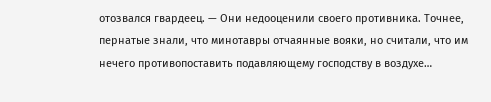отозвался гвардеец. — Они недооценили своего противника. Точнее, пернатые знали, что минотавры отчаянные вояки, но считали, что им нечего противопоставить подавляющему господству в воздухе…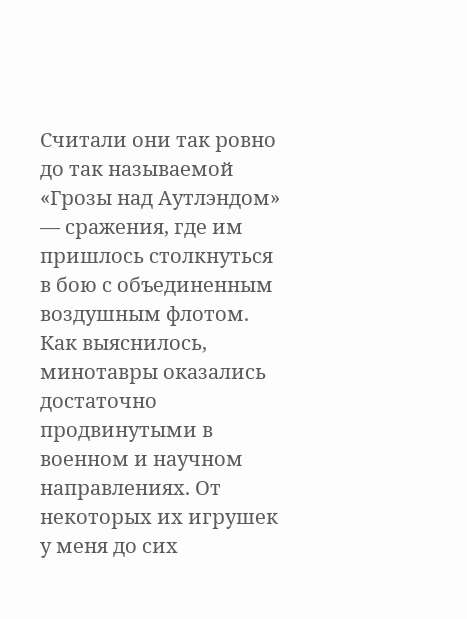Считали они так ровно до так называемой «Грозы над Аутлэндом» — сражения, где им пришлось столкнуться в бою с объединенным воздушным флотом. Как выяснилось, минотавры оказались достаточно продвинутыми в военном и научном направлениях. От некоторых их игрушек у меня до сих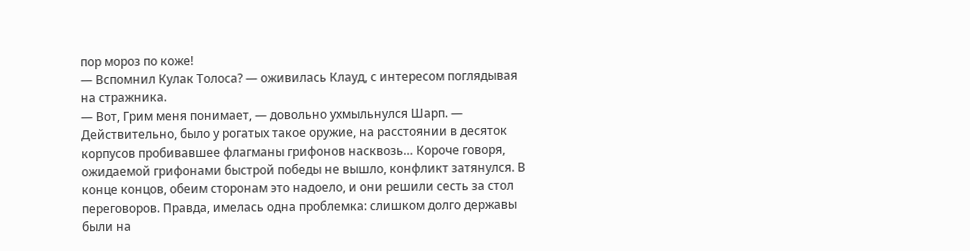пор мороз по коже!
— Вспомнил Кулак Толоса? — оживилась Клауд, с интересом поглядывая на стражника.
— Вот, Грим меня понимает, — довольно ухмыльнулся Шарп. — Действительно, было у рогатых такое оружие, на расстоянии в десяток корпусов пробивавшее флагманы грифонов насквозь… Короче говоря, ожидаемой грифонами быстрой победы не вышло, конфликт затянулся. В конце концов, обеим сторонам это надоело, и они решили сесть за стол переговоров. Правда, имелась одна проблемка: слишком долго державы были на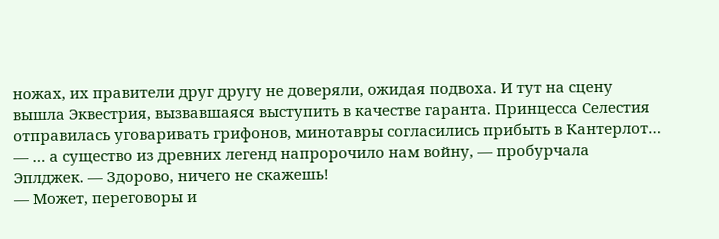ножах, их правители друг другу не доверяли, ожидая подвоха. И тут на сцену вышла Эквестрия, вызвавшаяся выступить в качестве гаранта. Принцесса Селестия отправилась уговаривать грифонов, минотавры согласились прибыть в Кантерлот…
— … а существо из древних легенд напророчило нам войну, — пробурчала Эплджек. — Здорово, ничего не скажешь!
— Может, переговоры и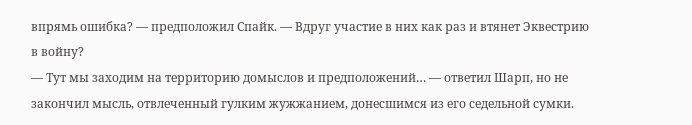впрямь ошибка? — предположил Спайк. — Вдруг участие в них как раз и втянет Эквестрию в войну?
— Тут мы заходим на территорию домыслов и предположений… — ответил Шарп, но не закончил мысль, отвлеченный гулким жужжанием, донесшимся из его седельной сумки.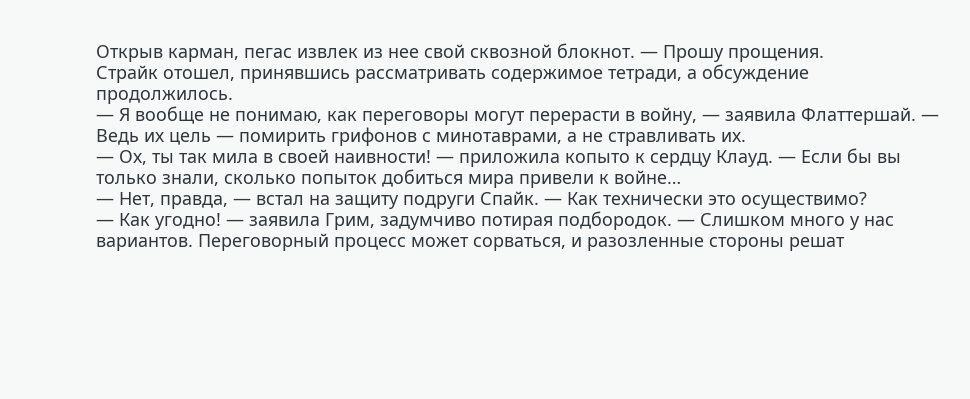Открыв карман, пегас извлек из нее свой сквозной блокнот. — Прошу прощения.
Страйк отошел, принявшись рассматривать содержимое тетради, а обсуждение продолжилось.
— Я вообще не понимаю, как переговоры могут перерасти в войну, — заявила Флаттершай. — Ведь их цель — помирить грифонов с минотаврами, а не стравливать их.
— Ох, ты так мила в своей наивности! — приложила копыто к сердцу Клауд. — Если бы вы только знали, сколько попыток добиться мира привели к войне…
— Нет, правда, — встал на защиту подруги Спайк. — Как технически это осуществимо?
— Как угодно! — заявила Грим, задумчиво потирая подбородок. — Слишком много у нас вариантов. Переговорный процесс может сорваться, и разозленные стороны решат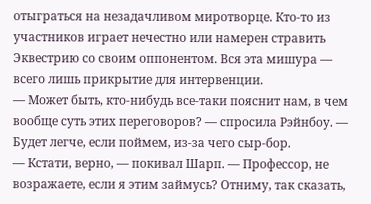отыграться на незадачливом миротворце. Кто-то из участников играет нечестно или намерен стравить Эквестрию со своим оппонентом. Вся эта мишура — всего лишь прикрытие для интервенции.
— Может быть, кто-нибудь все-таки пояснит нам, в чем вообще суть этих переговоров? — спросила Рэйнбоу. — Будет легче, если поймем, из-за чего сыр-бор.
— Кстати, верно, — покивал Шарп. — Профессор, не возражаете, если я этим займусь? Отниму, так сказать,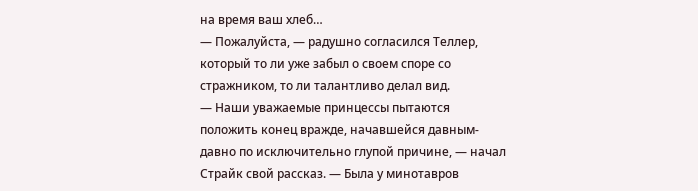на время ваш хлеб…
— Пожалуйста, — радушно согласился Теллер, который то ли уже забыл о своем споре со стражником, то ли талантливо делал вид.
— Наши уважаемые принцессы пытаются положить конец вражде, начавшейся давным-давно по исключительно глупой причине, — начал Страйк свой рассказ. — Была у минотавров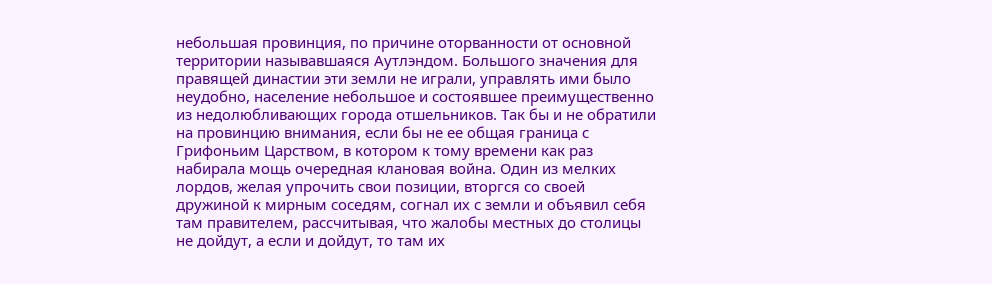небольшая провинция, по причине оторванности от основной территории называвшаяся Аутлэндом. Большого значения для правящей династии эти земли не играли, управлять ими было неудобно, население небольшое и состоявшее преимущественно из недолюбливающих города отшельников. Так бы и не обратили на провинцию внимания, если бы не ее общая граница с Грифоньим Царством, в котором к тому времени как раз набирала мощь очередная клановая война. Один из мелких лордов, желая упрочить свои позиции, вторгся со своей дружиной к мирным соседям, согнал их с земли и объявил себя там правителем, рассчитывая, что жалобы местных до столицы не дойдут, а если и дойдут, то там их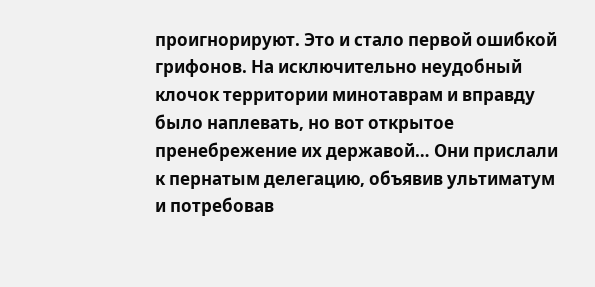проигнорируют. Это и стало первой ошибкой грифонов. На исключительно неудобный клочок территории минотаврам и вправду было наплевать, но вот открытое пренебрежение их державой… Они прислали к пернатым делегацию, объявив ультиматум и потребовав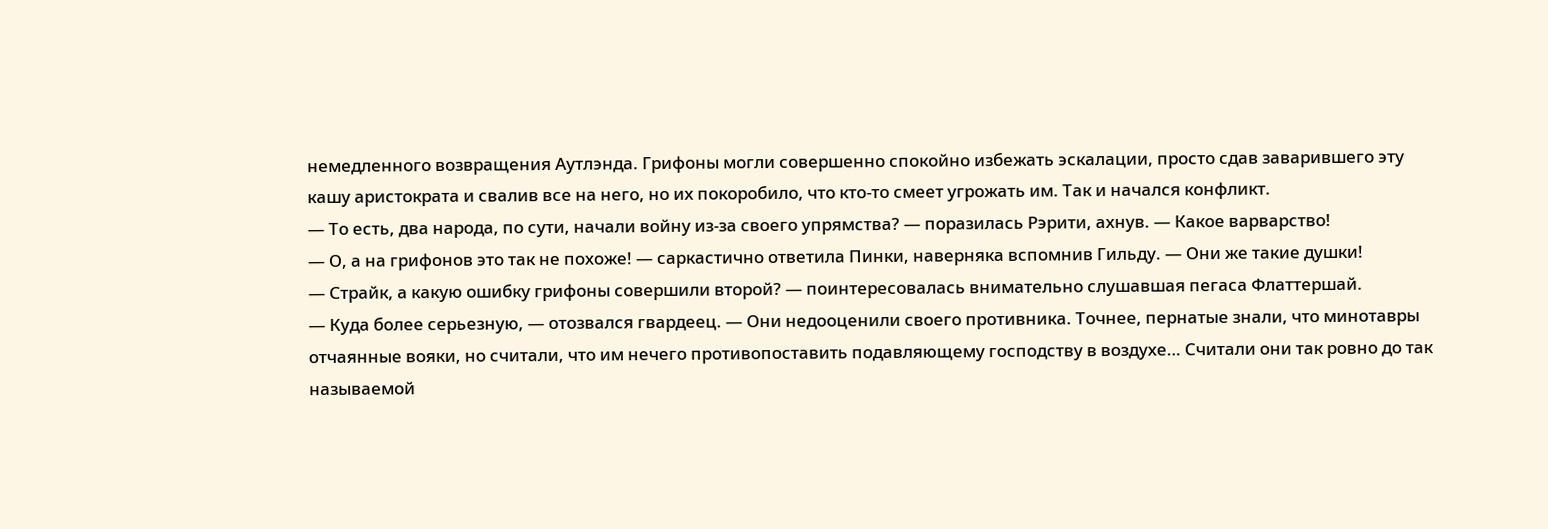немедленного возвращения Аутлэнда. Грифоны могли совершенно спокойно избежать эскалации, просто сдав заварившего эту кашу аристократа и свалив все на него, но их покоробило, что кто-то смеет угрожать им. Так и начался конфликт.
— То есть, два народа, по сути, начали войну из-за своего упрямства? — поразилась Рэрити, ахнув. — Какое варварство!
— О, а на грифонов это так не похоже! — саркастично ответила Пинки, наверняка вспомнив Гильду. — Они же такие душки!
— Страйк, а какую ошибку грифоны совершили второй? — поинтересовалась внимательно слушавшая пегаса Флаттершай.
— Куда более серьезную, — отозвался гвардеец. — Они недооценили своего противника. Точнее, пернатые знали, что минотавры отчаянные вояки, но считали, что им нечего противопоставить подавляющему господству в воздухе… Считали они так ровно до так называемой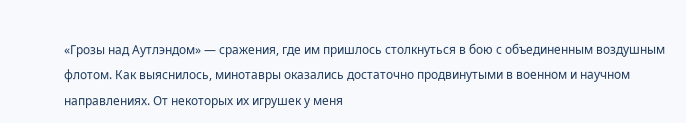«Грозы над Аутлэндом» — сражения, где им пришлось столкнуться в бою с объединенным воздушным флотом. Как выяснилось, минотавры оказались достаточно продвинутыми в военном и научном направлениях. От некоторых их игрушек у меня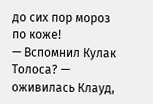до сих пор мороз по коже!
— Вспомнил Кулак Толоса? — оживилась Клауд,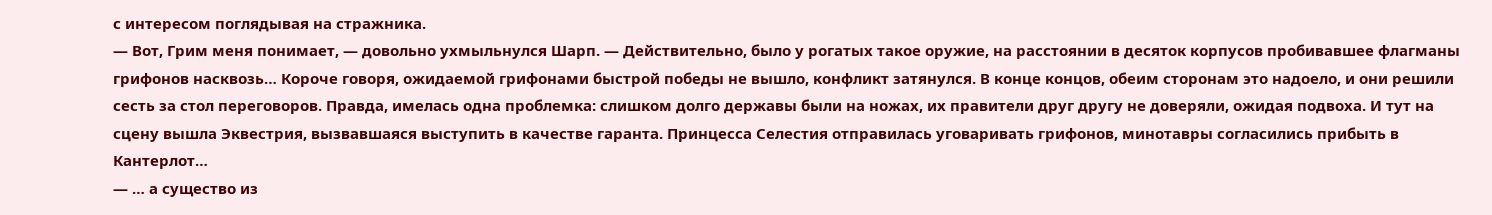с интересом поглядывая на стражника.
— Вот, Грим меня понимает, — довольно ухмыльнулся Шарп. — Действительно, было у рогатых такое оружие, на расстоянии в десяток корпусов пробивавшее флагманы грифонов насквозь… Короче говоря, ожидаемой грифонами быстрой победы не вышло, конфликт затянулся. В конце концов, обеим сторонам это надоело, и они решили сесть за стол переговоров. Правда, имелась одна проблемка: слишком долго державы были на ножах, их правители друг другу не доверяли, ожидая подвоха. И тут на сцену вышла Эквестрия, вызвавшаяся выступить в качестве гаранта. Принцесса Селестия отправилась уговаривать грифонов, минотавры согласились прибыть в Кантерлот…
— … а существо из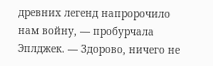древних легенд напророчило нам войну, — пробурчала Эплджек. — Здорово, ничего не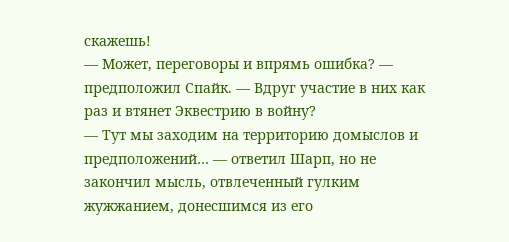скажешь!
— Может, переговоры и впрямь ошибка? — предположил Спайк. — Вдруг участие в них как раз и втянет Эквестрию в войну?
— Тут мы заходим на территорию домыслов и предположений… — ответил Шарп, но не закончил мысль, отвлеченный гулким жужжанием, донесшимся из его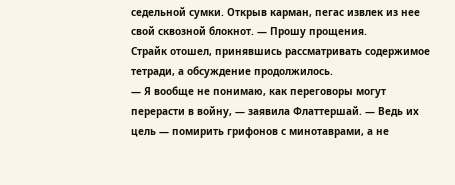седельной сумки. Открыв карман, пегас извлек из нее свой сквозной блокнот. — Прошу прощения.
Страйк отошел, принявшись рассматривать содержимое тетради, а обсуждение продолжилось.
— Я вообще не понимаю, как переговоры могут перерасти в войну, — заявила Флаттершай. — Ведь их цель — помирить грифонов с минотаврами, а не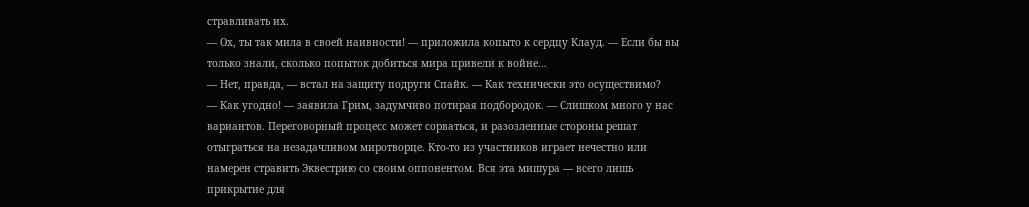стравливать их.
— Ох, ты так мила в своей наивности! — приложила копыто к сердцу Клауд. — Если бы вы только знали, сколько попыток добиться мира привели к войне…
— Нет, правда, — встал на защиту подруги Спайк. — Как технически это осуществимо?
— Как угодно! — заявила Грим, задумчиво потирая подбородок. — Слишком много у нас вариантов. Переговорный процесс может сорваться, и разозленные стороны решат отыграться на незадачливом миротворце. Кто-то из участников играет нечестно или намерен стравить Эквестрию со своим оппонентом. Вся эта мишура — всего лишь прикрытие для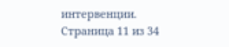интервенции.
Страница 11 из 34